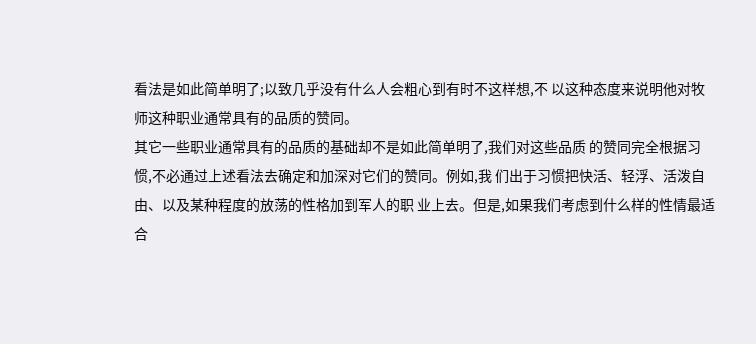看法是如此简单明了;以致几乎没有什么人会粗心到有时不这样想,不 以这种态度来说明他对牧师这种职业通常具有的品质的赞同。
其它一些职业通常具有的品质的基础却不是如此简单明了,我们对这些品质 的赞同完全根据习惯,不必通过上述看法去确定和加深对它们的赞同。例如,我 们出于习惯把快活、轻浮、活泼自由、以及某种程度的放荡的性格加到军人的职 业上去。但是,如果我们考虑到什么样的性情最适合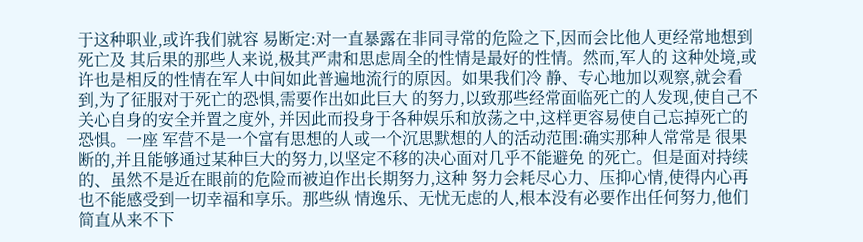于这种职业,或许我们就容 易断定:对一直暴露在非同寻常的危险之下,因而会比他人更经常地想到死亡及 其后果的那些人来说,极其严肃和思虑周全的性情是最好的性情。然而,军人的 这种处境,或许也是相反的性情在军人中间如此普遍地流行的原因。如果我们冷 静、专心地加以观察,就会看到,为了征服对于死亡的恐惧,需要作出如此巨大 的努力,以致那些经常面临死亡的人发现,使自己不关心自身的安全并置之度外, 并因此而投身于各种娱乐和放荡之中,这样更容易使自己忘掉死亡的恐惧。一座 军营不是一个富有思想的人或一个沉思默想的人的活动范围:确实那种人常常是 很果断的,并且能够通过某种巨大的努力,以坚定不移的决心面对几乎不能避免 的死亡。但是面对持续的、虽然不是近在眼前的危险而被迫作出长期努力,这种 努力会耗尽心力、压抑心情,使得内心再也不能感受到一切幸福和享乐。那些纵 情逸乐、无忧无虑的人,根本没有必要作出任何努力,他们简直从来不下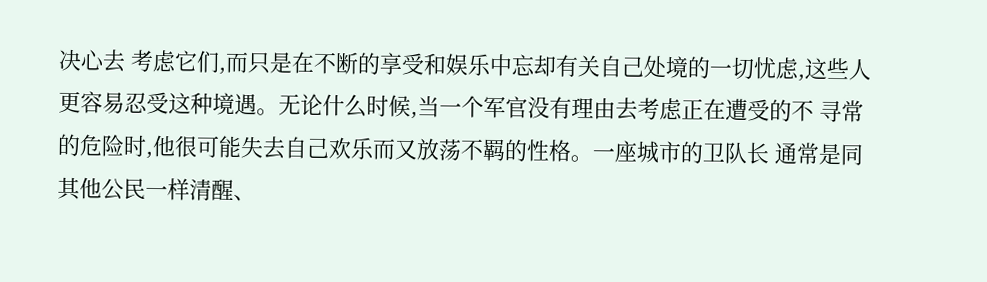决心去 考虑它们,而只是在不断的享受和娱乐中忘却有关自己处境的一切忧虑,这些人 更容易忍受这种境遇。无论什么时候,当一个军官没有理由去考虑正在遭受的不 寻常的危险时,他很可能失去自己欢乐而又放荡不羁的性格。一座城市的卫队长 通常是同其他公民一样清醒、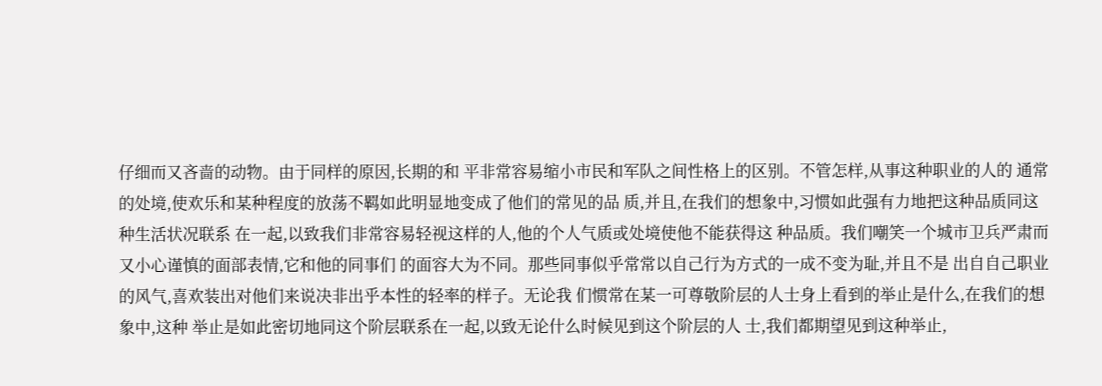仔细而又吝啬的动物。由于同样的原因,长期的和 平非常容易缩小市民和军队之间性格上的区别。不管怎样,从事这种职业的人的 通常的处境,使欢乐和某种程度的放荡不羁如此明显地变成了他们的常见的品 质,并且,在我们的想象中,习惯如此强有力地把这种品质同这种生活状况联系 在一起,以致我们非常容易轻视这样的人,他的个人气质或处境使他不能获得这 种品质。我们嘲笑一个城市卫兵严肃而又小心谨慎的面部表情,它和他的同事们 的面容大为不同。那些同事似乎常常以自己行为方式的一成不变为耻,并且不是 出自自己职业的风气,喜欢装出对他们来说决非出乎本性的轻率的样子。无论我 们惯常在某一可尊敬阶层的人士身上看到的举止是什么,在我们的想象中,这种 举止是如此密切地同这个阶层联系在一起,以致无论什么时候见到这个阶层的人 士,我们都期望见到这种举止,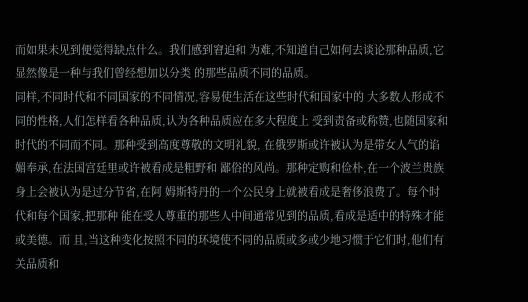而如果未见到便觉得缺点什么。我们感到窘迫和 为难,不知道自己如何去谈论那种品质,它显然像是一种与我们曾经想加以分类 的那些品质不同的品质。
同样,不同时代和不同国家的不同情况,容易使生活在这些时代和国家中的 大多数人形成不同的性格,人们怎样看各种品质,认为各种品质应在多大程度上 受到责备或称赞,也随国家和时代的不同而不同。那种受到高度尊敬的文明礼貌, 在俄罗斯或许被认为是带女人气的谄媚奉承,在法国宫廷里或许被看成是粗野和 鄙俗的风尚。那种定购和俭朴,在一个波兰贵族身上会被认为是过分节省,在阿 姆斯特丹的一个公民身上就被看成是奢侈浪费了。每个时代和每个国家,把那种 能在受人尊重的那些人中间通常见到的品质,看成是适中的特殊才能或美德。而 且,当这种变化按照不同的环境使不同的品质或多或少地习惯于它们时,他们有 关品质和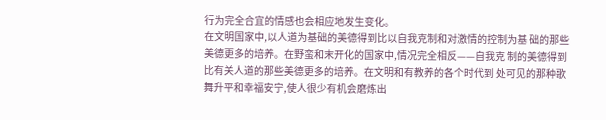行为完全合宜的情感也会相应地发生变化。
在文明国家中,以人道为基础的美德得到比以自我克制和对激情的控制为基 础的那些美德更多的培养。在野蛮和末开化的国家中,情况完全相反——自我克 制的美德得到比有关人道的那些美德更多的培养。在文明和有教养的各个时代到 处可见的那种歌舞升平和幸福安宁,使人很少有机会磨炼出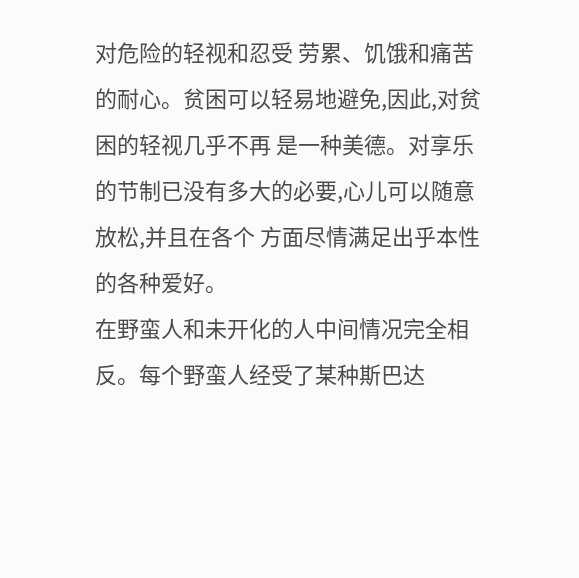对危险的轻视和忍受 劳累、饥饿和痛苦的耐心。贫困可以轻易地避免,因此,对贫困的轻视几乎不再 是一种美德。对享乐的节制已没有多大的必要,心儿可以随意放松,并且在各个 方面尽情满足出乎本性的各种爱好。
在野蛮人和未开化的人中间情况完全相反。每个野蛮人经受了某种斯巴达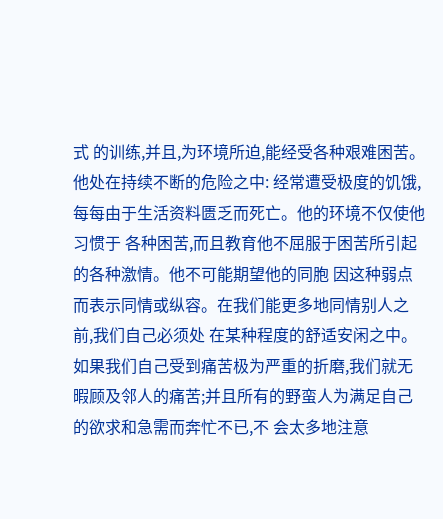式 的训练,并且,为环境所迫,能经受各种艰难困苦。他处在持续不断的危险之中: 经常遭受极度的饥饿,每每由于生活资料匮乏而死亡。他的环境不仅使他习惯于 各种困苦,而且教育他不屈服于困苦所引起的各种激情。他不可能期望他的同胞 因这种弱点而表示同情或纵容。在我们能更多地同情别人之前,我们自己必须处 在某种程度的舒适安闲之中。如果我们自己受到痛苦极为严重的折磨,我们就无 暇顾及邻人的痛苦;并且所有的野蛮人为满足自己的欲求和急需而奔忙不已,不 会太多地注意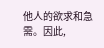他人的欲求和急需。因此,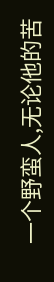一个野蛮人,无论他的苦